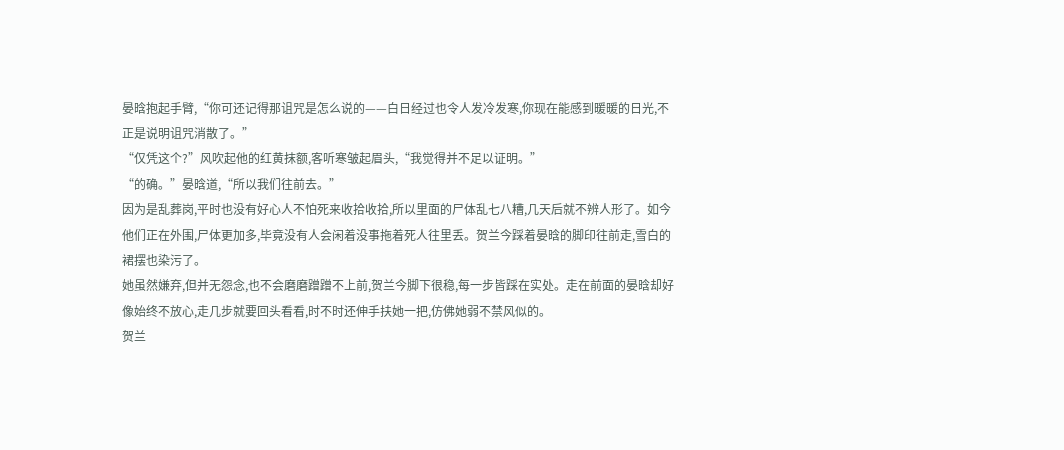晏晗抱起手臂,“你可还记得那诅咒是怎么说的——白日经过也令人发冷发寒,你现在能感到暖暖的日光,不正是说明诅咒消散了。”
“仅凭这个?”风吹起他的红黄抹额,客听寒皱起眉头,“我觉得并不足以证明。”
“的确。”晏晗道,“所以我们往前去。”
因为是乱葬岗,平时也没有好心人不怕死来收拾收拾,所以里面的尸体乱七八糟,几天后就不辨人形了。如今他们正在外围,尸体更加多,毕竟没有人会闲着没事拖着死人往里丢。贺兰今踩着晏晗的脚印往前走,雪白的裙摆也染污了。
她虽然嫌弃,但并无怨念,也不会磨磨蹭蹭不上前,贺兰今脚下很稳,每一步皆踩在实处。走在前面的晏晗却好像始终不放心,走几步就要回头看看,时不时还伸手扶她一把,仿佛她弱不禁风似的。
贺兰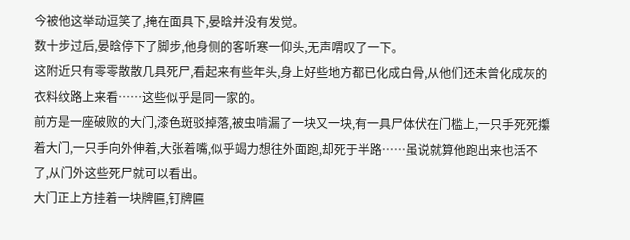今被他这举动逗笑了,掩在面具下,晏晗并没有发觉。
数十步过后,晏晗停下了脚步,他身侧的客听寒一仰头,无声喟叹了一下。
这附近只有零零散散几具死尸,看起来有些年头,身上好些地方都已化成白骨,从他们还未曾化成灰的衣料纹路上来看……这些似乎是同一家的。
前方是一座破败的大门,漆色斑驳掉落,被虫啃漏了一块又一块,有一具尸体伏在门槛上,一只手死死攥着大门,一只手向外伸着,大张着嘴,似乎竭力想往外面跑,却死于半路……虽说就算他跑出来也活不了,从门外这些死尸就可以看出。
大门正上方挂着一块牌匾,钉牌匾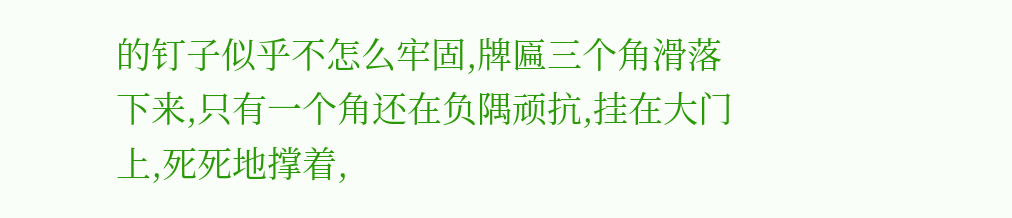的钉子似乎不怎么牢固,牌匾三个角滑落下来,只有一个角还在负隅顽抗,挂在大门上,死死地撑着,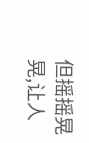但摇摇晃晃,让人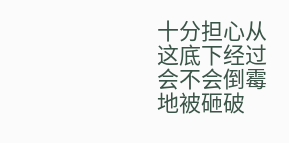十分担心从这底下经过会不会倒霉地被砸破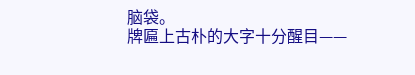脑袋。
牌匾上古朴的大字十分醒目——